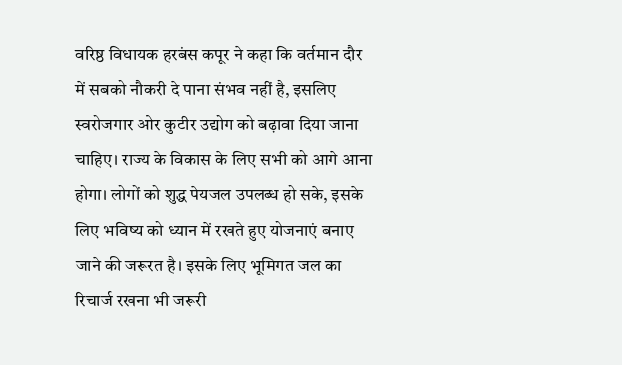वरिष्ठ विधायक हरबंस कपूर ने कहा कि वर्तमान दौर में सबको नौकरी दे पाना संभव नहीं है, इसलिए स्वरोजगार ओर कुटीर उद्योग को बढ़ावा दिया जाना चाहिए। राज्य के विकास के लिए सभी को आगे आना होगा। लोगों को शुद्ध पेयजल उपलब्ध हो सके, इसके लिए भविष्य को ध्यान में रखते हुए योजनाएं बनाए जाने की जरूरत है। इसके लिए भूमिगत जल का रिचार्ज रखना भी जरूरी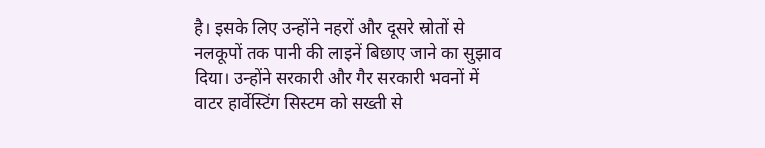है। इसके लिए उन्होंने नहरों और दूसरे स्रोतों से नलकूपों तक पानी की लाइनें बिछाए जाने का सुझाव दिया। उन्होंने सरकारी और गैर सरकारी भवनों में वाटर हार्वेस्टिंग सिस्टम को सख्ती से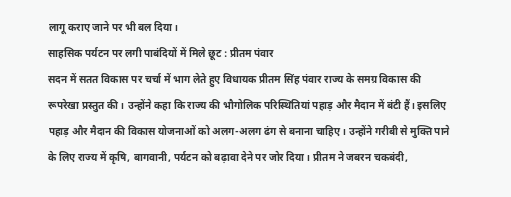लागू कराए जाने पर भी बल दिया।
साहसिक पर्यटन पर लगी पाबंदियों में मिले छूट : प्रीतम पंवार
सदन में सतत विकास पर चर्चा में भाग लेते हुए विधायक प्रीतम सिंह पंवार राज्य के समग्र विकास की रूपरेखा प्रस्तुत की। उन्होंने कहा कि राज्य की भौगोलिक परिस्थितियां पहाड़ और मैदान में बंटी हैं। इसलिए पहाड़ और मैदान की विकास योजनाओं को अलग-अलग ढंग से बनाना चाहिए। उन्होंने गरीबी से मुक्ति पाने के लिए राज्य में कृषि, बागवानी, पर्यटन को बढ़ावा देने पर जोर दिया। प्रीतम ने जबरन चकबंदी,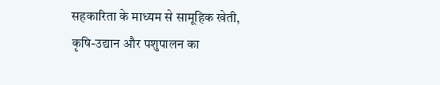सहकारिता के माध्यम से सामूहिक खेती, कृषि-उद्यान और पशुपालन का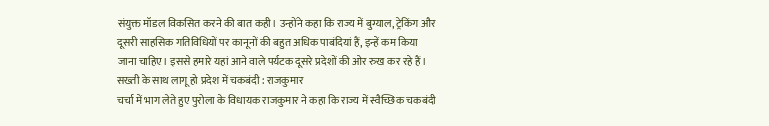संयुक्त मॉडल विकसित करने की बात कही। उन्होंने कहा कि राज्य में बुग्याल, ट्रेकिंग और दूसरी साहसिक गतिविधियों पर कानूनों की बहुत अधिक पाबंदियां हैं, इन्हें कम किया जाना चाहिए। इससे हमारे यहां आने वाले पर्यटक दूसरे प्रदेशों की ओर रुख कर रहे हैं।
सख्ती के साथ लागू हो प्रदेश में चकबंदी : राजकुमार
चर्चा में भाग लेते हुए पुरोला के विधायक राजकुमार ने कहा कि राज्य में स्वैच्छिक चकबंदी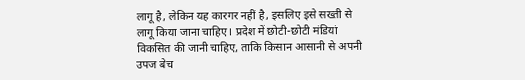लागू है, लेकिन यह कारगर नहीं है, इसलिए इसे सख्ती से लागू किया जाना चाहिए। प्रदेश में छोटी-छोटी मंडियां विकसित की जानी चाहिए, ताकि किसान आसानी से अपनी उपज बेच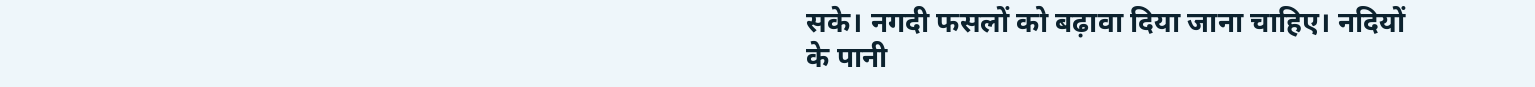सके। नगदी फसलों को बढ़ावा दिया जाना चाहिए। नदियों के पानी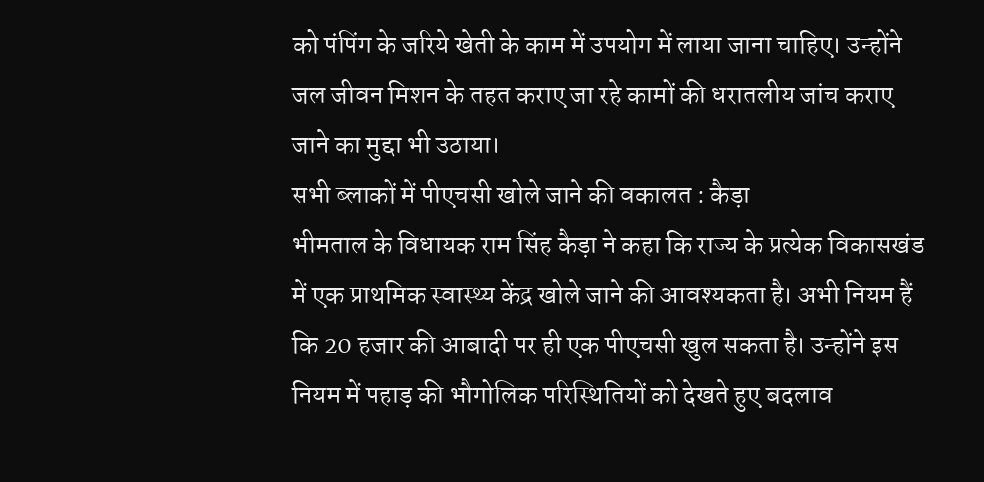को पंपिंग के जरिये खेती के काम में उपयोग में लाया जाना चाहिए। उन्होंने जल जीवन मिशन के तहत कराए जा रहे कामों की धरातलीय जांच कराए जाने का मुद्दा भी उठाया।
सभी ब्लाकों में पीएचसी खोले जाने की वकालत : कैड़ा
भीमताल के विधायक राम सिंह कैड़ा ने कहा कि राज्य के प्रत्येक विकासखंड में एक प्राथमिक स्वास्थ्य केंद्र खोले जाने की आवश्यकता है। अभी नियम हैं कि 20 हजार की आबादी पर ही एक पीएचसी खुल सकता है। उन्होंने इस नियम में पहाड़ की भौगोलिक परिस्थितियों को देखते हुए बदलाव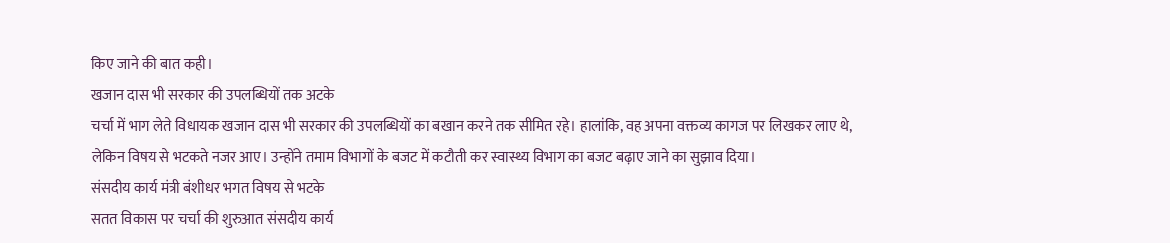किए जाने की बात कही।
खजान दास भी सरकार की उपलब्धियों तक अटके
चर्चा में भाग लेते विधायक खजान दास भी सरकार की उपलब्धियों का बखान करने तक सीमित रहे। हालांकि, वह अपना वक्तव्य कागज पर लिखकर लाए थे, लेकिन विषय से भटकते नजर आए। उन्होंने तमाम विभागों के बजट में कटौती कर स्वास्थ्य विभाग का बजट बढ़ाए जाने का सुझाव दिया।
संसदीय कार्य मंत्री बंशीधर भगत विषय से भटके
सतत विकास पर चर्चा की शुरुआत संसदीय कार्य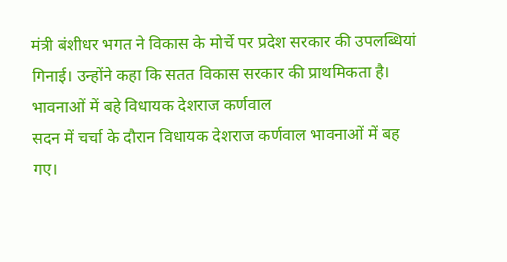मंत्री बंशीधर भगत ने विकास के मोर्चे पर प्रदेश सरकार की उपलब्धियां गिनाई। उन्होंने कहा कि सतत विकास सरकार की प्राथमिकता है।
भावनाओं में बहे विधायक देशराज कर्णवाल
सदन में चर्चा के दौरान विधायक देशराज कर्णवाल भावनाओं में बह गए।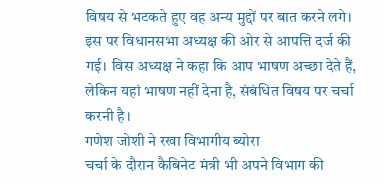विषय से भटकते हुए वह अन्य मुद्दों पर बात करने लगे। इस पर विधानसभा अध्यक्ष की ओर से आपत्ति दर्ज की गई। विस अध्यक्ष ने कहा कि आप भाषण अच्छा देते हैं, लेकिन यहां भाषण नहीं देना है, संबंधित विषय पर चर्चा करनी है।
गणेश जोशी ने रखा विभागीय ब्योरा
चर्चा के दौरान कैबिनेट मंत्री भी अपने विभाग की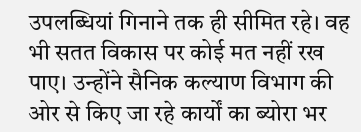उपलब्धियां गिनाने तक ही सीमित रहे। वह भी सतत विकास पर कोई मत नहीं रख पाए। उन्होंने सैनिक कल्याण विभाग की ओर से किए जा रहे कार्यों का ब्योरा भर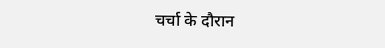चर्चा के दौरान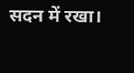सदन में रखा।